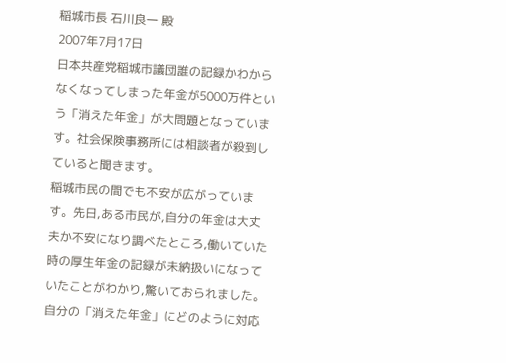稲城市長 石川良一 殿
2007年7月17日
日本共産党稲城市議団誰の記録かわからなくなってしまった年金が5000万件という「消えた年金」が大問題となっています。社会保険事務所には相談者が殺到していると聞きます。
稲城市民の間でも不安が広がっています。先日,ある市民が,自分の年金は大丈夫か不安になり調べたところ,働いていた時の厚生年金の記録が未納扱いになっていたことがわかり,驚いておられました。自分の「消えた年金」にどのように対応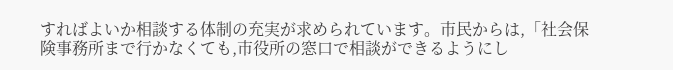すればよいか相談する体制の充実が求められています。市民からは,「社会保険事務所まで行かなくても,市役所の窓口で相談ができるようにし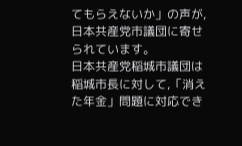てもらえないか」の声が,日本共産党市議団に寄せられています。
日本共産党稲城市議団は稲城市長に対して,「消えた年金」問題に対応でき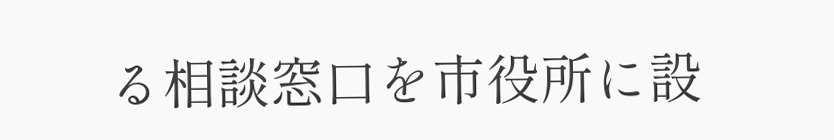る相談窓口を市役所に設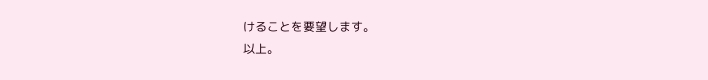けることを要望します。
以上。